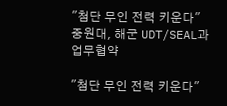"첨단 무인 전력 키운다" 중원대, 해군 UDT/SEAL과 업무협약

"첨단 무인 전력 키운다"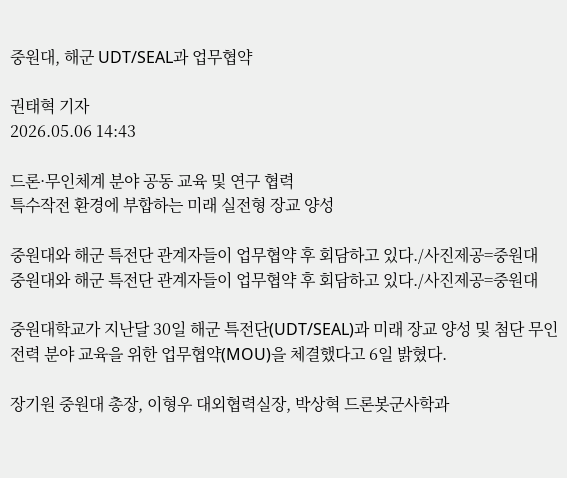중원대, 해군 UDT/SEAL과 업무협약

권태혁 기자
2026.05.06 14:43

드론·무인체계 분야 공동 교육 및 연구 협력
특수작전 환경에 부합하는 미래 실전형 장교 양성

중원대와 해군 특전단 관계자들이 업무협약 후 회담하고 있다./사진제공=중원대
중원대와 해군 특전단 관계자들이 업무협약 후 회담하고 있다./사진제공=중원대

중원대학교가 지난달 30일 해군 특전단(UDT/SEAL)과 미래 장교 양성 및 첨단 무인 전력 분야 교육을 위한 업무협약(MOU)을 체결했다고 6일 밝혔다.

장기원 중원대 총장, 이형우 대외협력실장, 박상혁 드론봇군사학과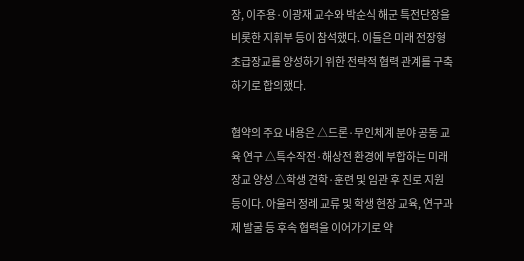장, 이주용·이광재 교수와 박순식 해군 특전단장을 비롯한 지휘부 등이 참석했다. 이들은 미래 전장형 초급장교를 양성하기 위한 전략적 협력 관계를 구축하기로 합의했다.

협약의 주요 내용은 △드론·무인체계 분야 공동 교육 연구 △특수작전·해상전 환경에 부합하는 미래 장교 양성 △학생 견학·훈련 및 임관 후 진로 지원 등이다. 아울러 정례 교류 및 학생 현장 교육, 연구과제 발굴 등 후속 협력을 이어가기로 약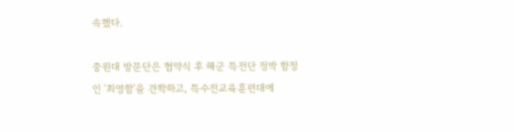속했다.

중원대 방문단은 협약식 후 해군 특전단 정박 함정인 '최영함'을 견학하고, 특수전교육훈련대에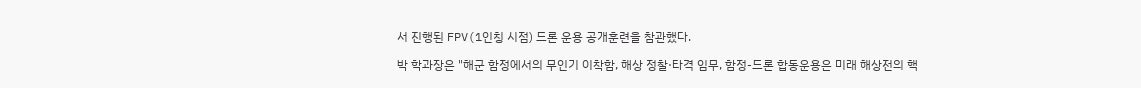서 진행된 FPV(1인칭 시점) 드론 운용 공개훈련을 참관했다.

박 학과장은 "해군 함정에서의 무인기 이착함, 해상 정찰·타격 임무, 함정-드론 합동운용은 미래 해상전의 핵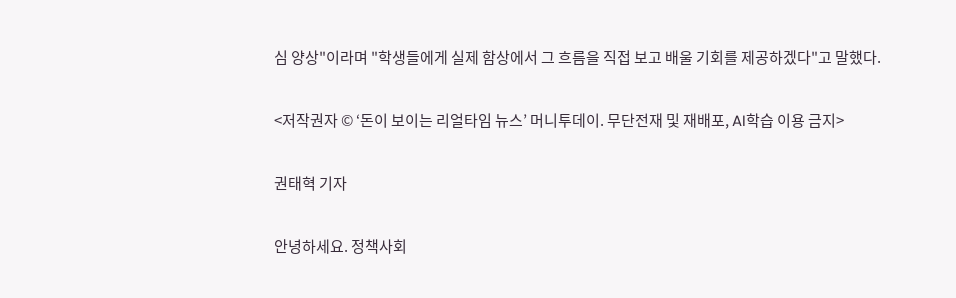심 양상"이라며 "학생들에게 실제 함상에서 그 흐름을 직접 보고 배울 기회를 제공하겠다"고 말했다.

<저작권자 © ‘돈이 보이는 리얼타임 뉴스’ 머니투데이. 무단전재 및 재배포, AI학습 이용 금지>

권태혁 기자

안녕하세요. 정책사회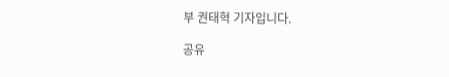부 권태혁 기자입니다.

공유